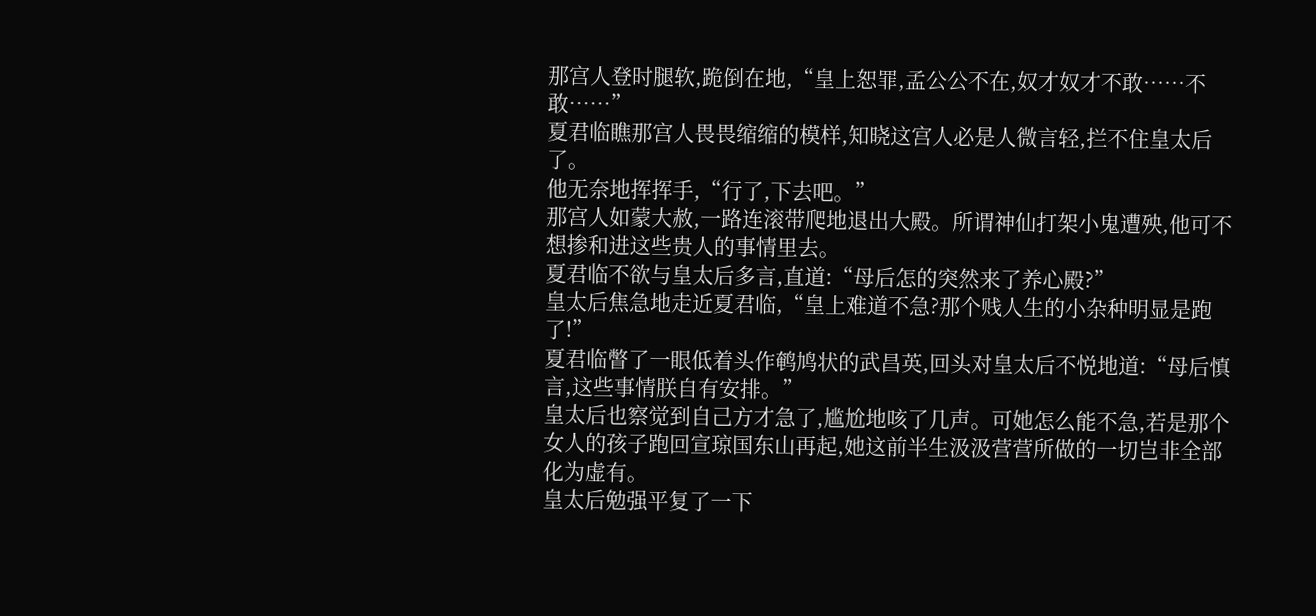那宫人登时腿软,跪倒在地,“皇上恕罪,孟公公不在,奴才奴才不敢……不敢……”
夏君临瞧那宫人畏畏缩缩的模样,知晓这宫人必是人微言轻,拦不住皇太后了。
他无奈地挥挥手,“行了,下去吧。”
那宫人如蒙大赦,一路连滚带爬地退出大殿。所谓神仙打架小鬼遭殃,他可不想掺和进这些贵人的事情里去。
夏君临不欲与皇太后多言,直道:“母后怎的突然来了养心殿?”
皇太后焦急地走近夏君临,“皇上难道不急?那个贱人生的小杂种明显是跑了!”
夏君临瞥了一眼低着头作鹌鸠状的武昌英,回头对皇太后不悦地道:“母后慎言,这些事情朕自有安排。”
皇太后也察觉到自己方才急了,尴尬地咳了几声。可她怎么能不急,若是那个女人的孩子跑回宣琼国东山再起,她这前半生汲汲营营所做的一切岂非全部化为虚有。
皇太后勉强平复了一下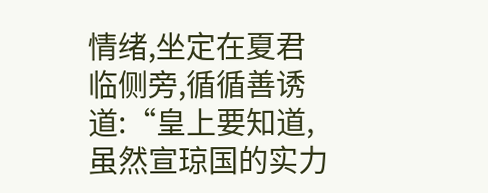情绪,坐定在夏君临侧旁,循循善诱道:“皇上要知道,虽然宣琼国的实力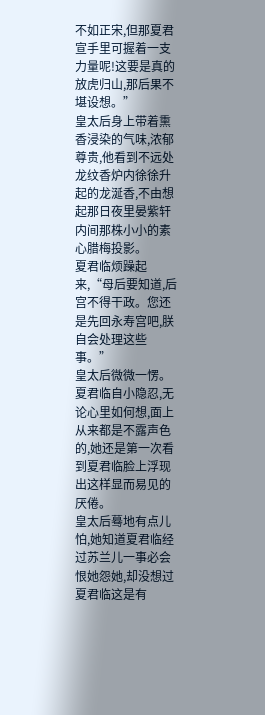不如正宋,但那夏君宣手里可握着一支力量呢!这要是真的放虎归山,那后果不堪设想。”
皇太后身上带着熏香浸染的气味,浓郁尊贵,他看到不远处龙纹香炉内徐徐升起的龙涎香,不由想起那日夜里晏紫轩内间那株小小的素心腊梅投影。
夏君临烦躁起来,“母后要知道,后宫不得干政。您还是先回永寿宫吧,朕自会处理这些事。”
皇太后微微一愣。夏君临自小隐忍,无论心里如何想,面上从来都是不露声色的,她还是第一次看到夏君临脸上浮现出这样显而易见的厌倦。
皇太后蓦地有点儿怕,她知道夏君临经过苏兰儿一事必会恨她怨她,却没想过夏君临这是有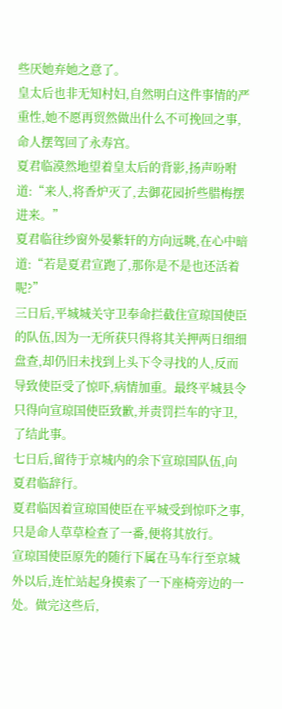些厌她弃她之意了。
皇太后也非无知村妇,自然明白这件事情的严重性,她不愿再贸然做出什么不可挽回之事,命人摆驾回了永寿宫。
夏君临漠然地望着皇太后的背影,扬声吩咐道:“来人,将香炉灭了,去御花园折些腊梅摆进来。”
夏君临往纱窗外晏紫轩的方向远眺,在心中暗道:“若是夏君宣跑了,那你是不是也还活着呢?”
三日后,平城城关守卫奉命拦截住宣琼国使臣的队伍,因为一无所获只得将其关押两日细细盘查,却仍旧未找到上头下令寻找的人,反而导致使臣受了惊吓,病情加重。最终平城县令只得向宣琼国使臣致歉,并责罚拦车的守卫,了结此事。
七日后,留待于京城内的余下宣琼国队伍,向夏君临辞行。
夏君临因着宣琼国使臣在平城受到惊吓之事,只是命人草草检查了一番,便将其放行。
宣琼国使臣原先的随行下属在马车行至京城外以后,连忙站起身摸索了一下座椅旁边的一处。做完这些后,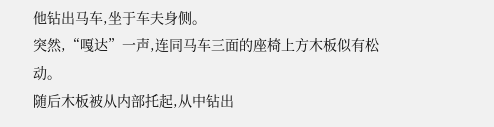他钻出马车,坐于车夫身侧。
突然,“嘎达”一声,连同马车三面的座椅上方木板似有松动。
随后木板被从内部托起,从中钻出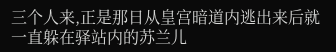三个人来,正是那日从皇宫暗道内逃出来后就一直躲在驿站内的苏兰儿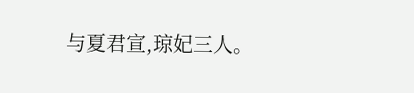与夏君宣,琼妃三人。